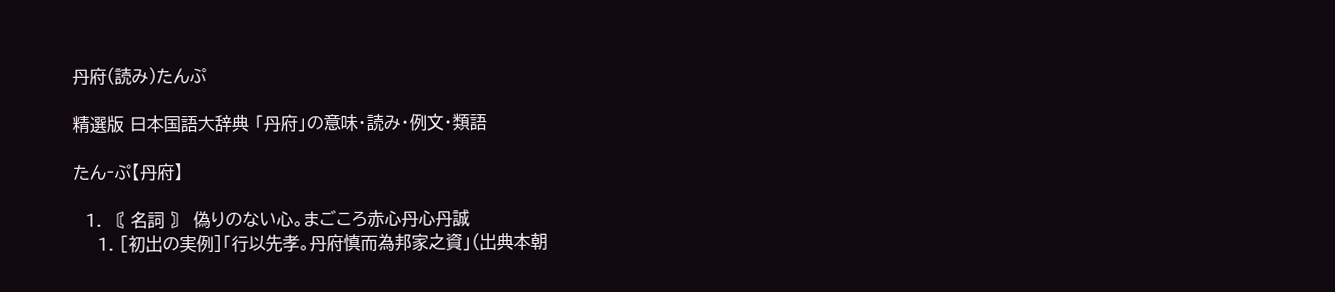丹府(読み)たんぷ

精選版 日本国語大辞典 「丹府」の意味・読み・例文・類語

たん‐ぷ【丹府】

  1. 〘 名詞 〙 偽りのない心。まごころ赤心丹心丹誠
    1. [初出の実例]「行以先孝。丹府慎而為邦家之資」(出典本朝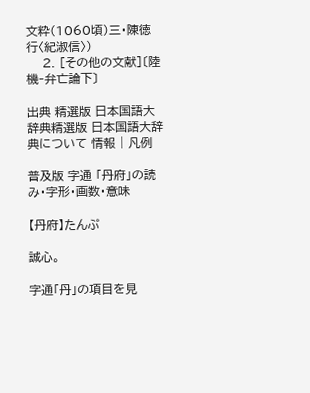文粋(1060頃)三・陳徳行〈紀淑信〉)
    2. [その他の文献]〔陸機‐弁亡論下〕

出典 精選版 日本国語大辞典精選版 日本国語大辞典について 情報 | 凡例

普及版 字通 「丹府」の読み・字形・画数・意味

【丹府】たんぷ

誠心。

字通「丹」の項目を見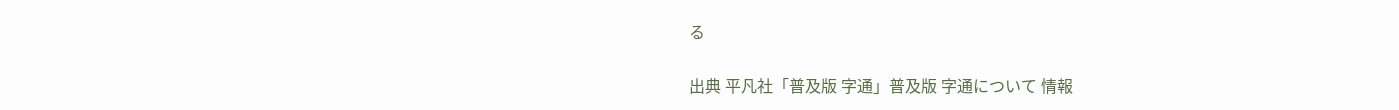る

出典 平凡社「普及版 字通」普及版 字通について 情報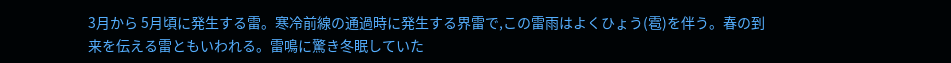3月から 5月頃に発生する雷。寒冷前線の通過時に発生する界雷で,この雷雨はよくひょう(雹)を伴う。春の到来を伝える雷ともいわれる。雷鳴に驚き冬眠していた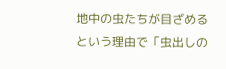地中の虫たちが目ざめるという理由で「虫出しの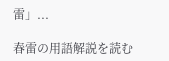雷」...

春雷の用語解説を読む